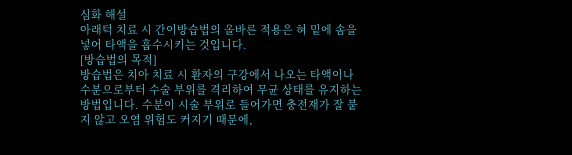심화 해설
아래턱 치료 시 간이방습법의 올바른 적용은 혀 밑에 솜을 넣어 타액을 흡수시키는 것입니다.
[방습법의 목적]
방습법은 치아 치료 시 환자의 구강에서 나오는 타액이나 수분으로부터 수술 부위를 격리하여 무균 상태를 유지하는 방법입니다. 수분이 시술 부위로 들어가면 충전재가 잘 붙지 않고 오염 위험도 커지기 때문에,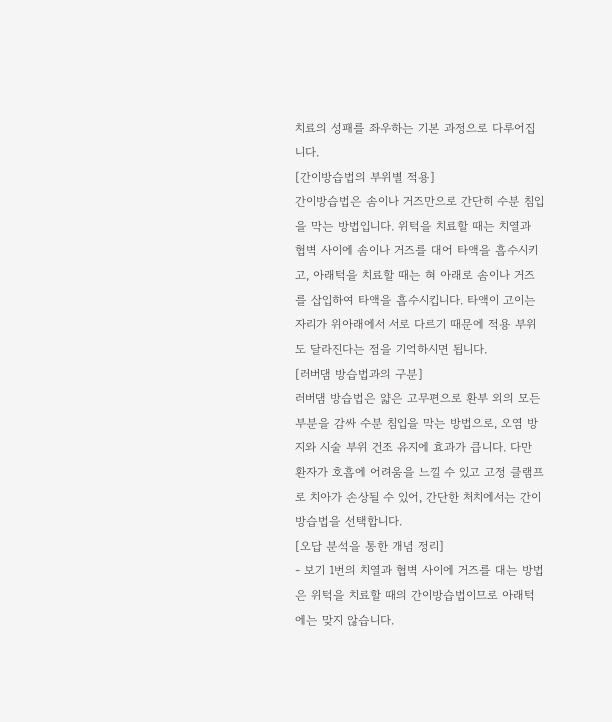치료의 성패를 좌우하는 기본 과정으로 다루어집니다.
[간이방습법의 부위별 적용]
간이방습법은 솜이나 거즈만으로 간단히 수분 침입을 막는 방법입니다. 위턱을 치료할 때는 치열과 협벽 사이에 솜이나 거즈를 대어 타액을 흡수시키고, 아래턱을 치료할 때는 혀 아래로 솜이나 거즈를 삽입하여 타액을 흡수시킵니다. 타액이 고이는 자리가 위아래에서 서로 다르기 때문에 적용 부위도 달라진다는 점을 기억하시면 됩니다.
[러버댐 방습법과의 구분]
러버댐 방습법은 얇은 고무편으로 환부 외의 모든 부분을 감싸 수분 침입을 막는 방법으로, 오염 방지와 시술 부위 건조 유지에 효과가 큽니다. 다만 환자가 호흡에 어려움을 느낄 수 있고 고정 클램프로 치아가 손상될 수 있어, 간단한 처치에서는 간이방습법을 선택합니다.
[오답 분석을 통한 개념 정리]
- 보기 1번의 치열과 협벽 사이에 거즈를 대는 방법은 위턱을 치료할 때의 간이방습법이므로 아래턱에는 맞지 않습니다.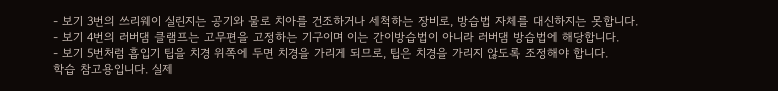- 보기 3번의 쓰리웨이 실린지는 공기와 물로 치아를 건조하거나 세척하는 장비로, 방습법 자체를 대신하지는 못합니다.
- 보기 4번의 러버댐 클램프는 고무편을 고정하는 기구이며 이는 간이방습법이 아니라 러버댐 방습법에 해당합니다.
- 보기 5번처럼 흡입기 팁을 치경 위쪽에 두면 치경을 가리게 되므로, 팁은 치경을 가리지 않도록 조정해야 합니다.
학습 참고용입니다. 실제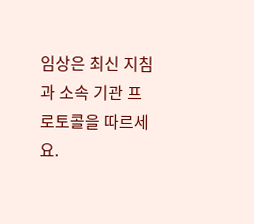임상은 최신 지침과 소속 기관 프로토콜을 따르세요.